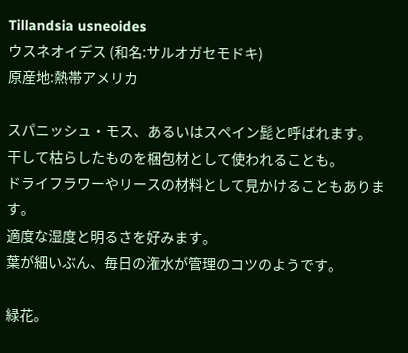Tillandsia usneoides
ウスネオイデス (和名:サルオガセモドキ)
原産地:熱帯アメリカ

スパニッシュ・モス、あるいはスペイン髭と呼ばれます。
干して枯らしたものを梱包材として使われることも。
ドライフラワーやリースの材料として見かけることもあります。
適度な湿度と明るさを好みます。
葉が細いぶん、毎日の潅水が管理のコツのようです。

緑花。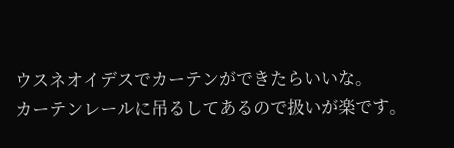ウスネオイデスでカーテンができたらいいな。
カーテンレールに吊るしてあるので扱いが楽です。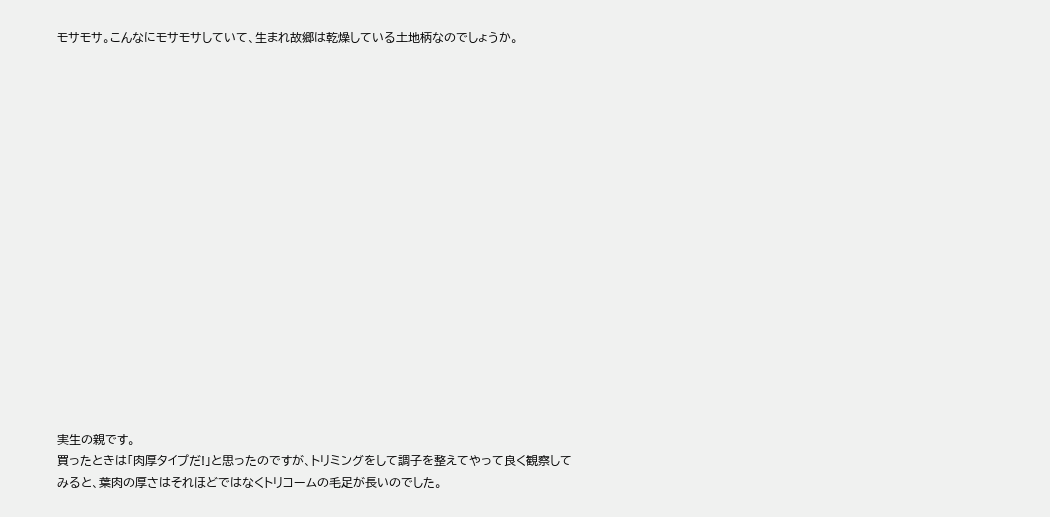モサモサ。こんなにモサモサしていて、生まれ故郷は乾燥している土地柄なのでしょうか。


















実生の親です。
買ったときは「肉厚タイプだ!」と思ったのですが、トリミングをして調子を整えてやって良く観察してみると、葉肉の厚さはそれほどではなくトリコームの毛足が長いのでした。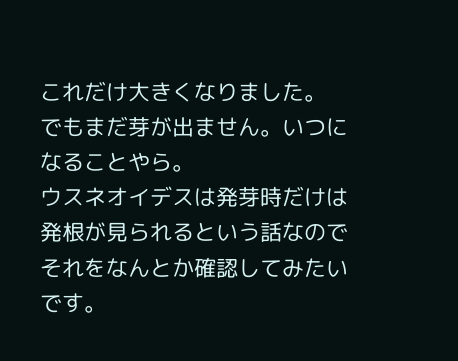これだけ大きくなりました。
でもまだ芽が出ません。いつになることやら。
ウスネオイデスは発芽時だけは発根が見られるという話なので
それをなんとか確認してみたいです。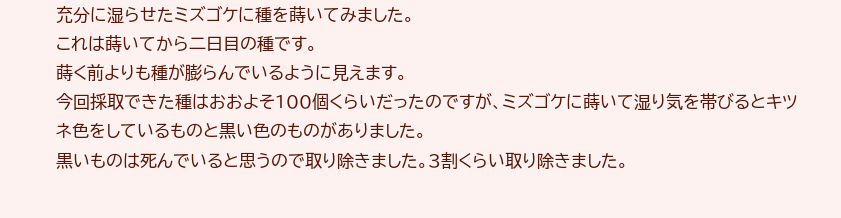充分に湿らせたミズゴケに種を蒔いてみました。
これは蒔いてから二日目の種です。
蒔く前よりも種が膨らんでいるように見えます。
今回採取できた種はおおよそ100個くらいだったのですが、ミズゴケに蒔いて湿り気を帯びるとキツネ色をしているものと黒い色のものがありました。
黒いものは死んでいると思うので取り除きました。3割くらい取り除きました。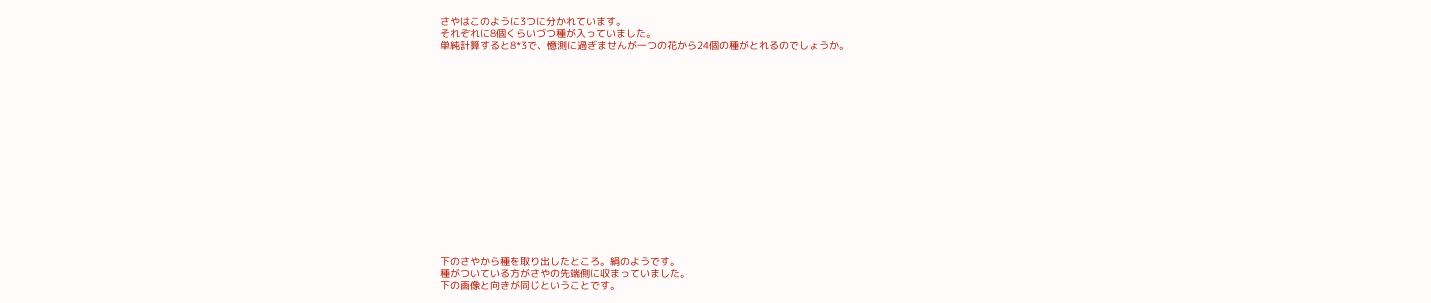さやはこのように3つに分かれています。
それぞれに8個くらいづつ種が入っていました。
単純計算すると8*3で、憶測に過ぎませんが一つの花から24個の種がとれるのでしょうか。

















下のさやから種を取り出したところ。絹のようです。
種がついている方がさやの先端側に収まっていました。
下の画像と向きが同じということです。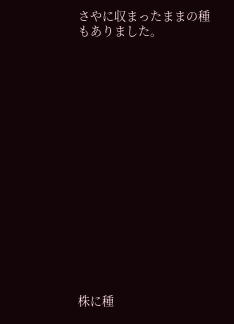さやに収まったままの種もありました。

















株に種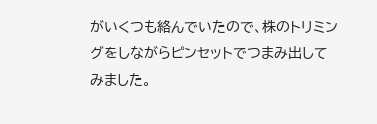がいくつも絡んでいたので、株のトリミングをしながらピンセットでつまみ出してみました。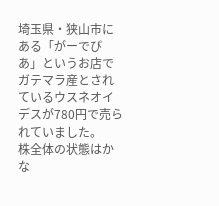埼玉県・狭山市にある「がーでぴあ」というお店でガテマラ産とされているウスネオイデスが780円で売られていました。
株全体の状態はかな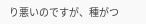り悪いのですが、種がつ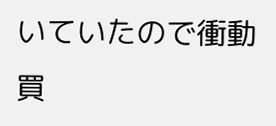いていたので衝動買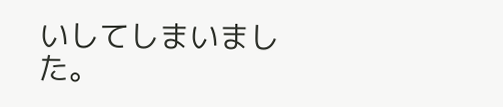いしてしまいました。